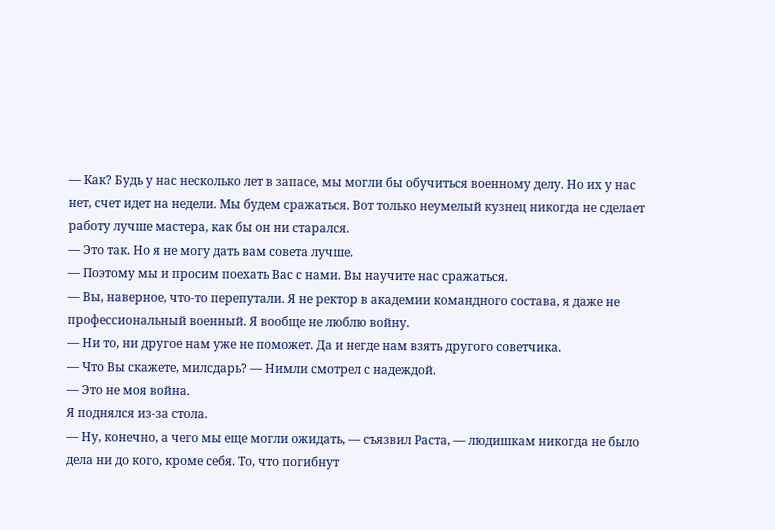— Как? Будь у нас несколько лет в запасе, мы могли бы обучиться военному делу. Но их у нас нет, счет идет на недели. Мы будем сражаться. Вот только неумелый кузнец никогда не сделает работу лучше мастера, как бы он ни старался.
— Это так. Но я не могу дать вам совета лучше.
— Поэтому мы и просим поехать Вас с нами. Вы научите нас сражаться.
— Вы, наверное, что-то перепутали. Я не ректор в академии командного состава, я даже не профессиональный военный. Я вообще не люблю войну.
— Ни то, ни другое нам уже не поможет. Да и негде нам взять другого советчика.
— Что Вы скажете, милсдарь? — Нимли смотрел с надеждой.
— Это не моя война.
Я поднялся из-за стола.
— Ну, конечно, а чего мы еще могли ожидать, — съязвил Раста, — людишкам никогда не было дела ни до кого, кроме себя. То, что погибнут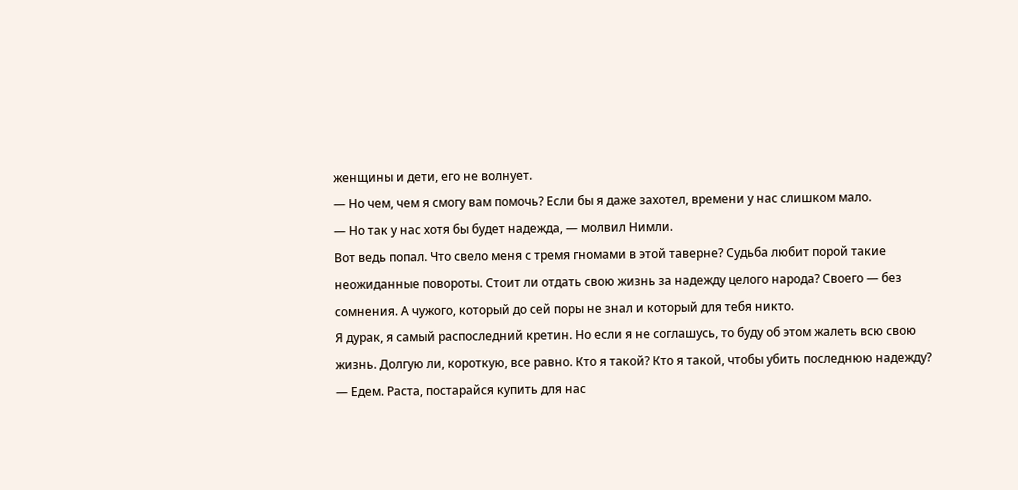женщины и дети, его не волнует.
— Но чем, чем я смогу вам помочь? Если бы я даже захотел, времени у нас слишком мало.
— Но так у нас хотя бы будет надежда, — молвил Нимли.
Вот ведь попал. Что свело меня с тремя гномами в этой таверне? Судьба любит порой такие неожиданные повороты. Стоит ли отдать свою жизнь за надежду целого народа? Своего — без сомнения. А чужого, который до сей поры не знал и который для тебя никто.
Я дурак, я самый распоследний кретин. Но если я не соглашусь, то буду об этом жалеть всю свою жизнь. Долгую ли, короткую, все равно. Кто я такой? Кто я такой, чтобы убить последнюю надежду?
— Едем. Раста, постарайся купить для нас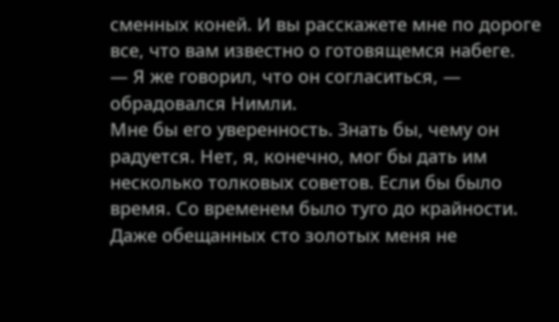сменных коней. И вы расскажете мне по дороге все, что вам известно о готовящемся набеге.
— Я же говорил, что он согласиться, — обрадовался Нимли.
Мне бы его уверенность. Знать бы, чему он радуется. Нет, я, конечно, мог бы дать им несколько толковых советов. Если бы было время. Со временем было туго до крайности. Даже обещанных сто золотых меня не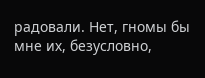радовали. Нет, гномы бы мне их, безусловно,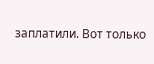заплатили. Вот только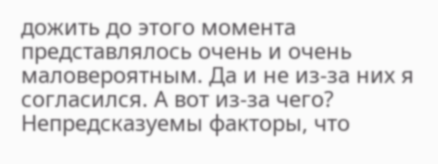дожить до этого момента представлялось очень и очень маловероятным. Да и не из-за них я согласился. А вот из-за чего? Непредсказуемы факторы, что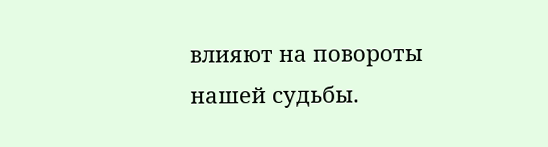влияют на повороты нашей судьбы.